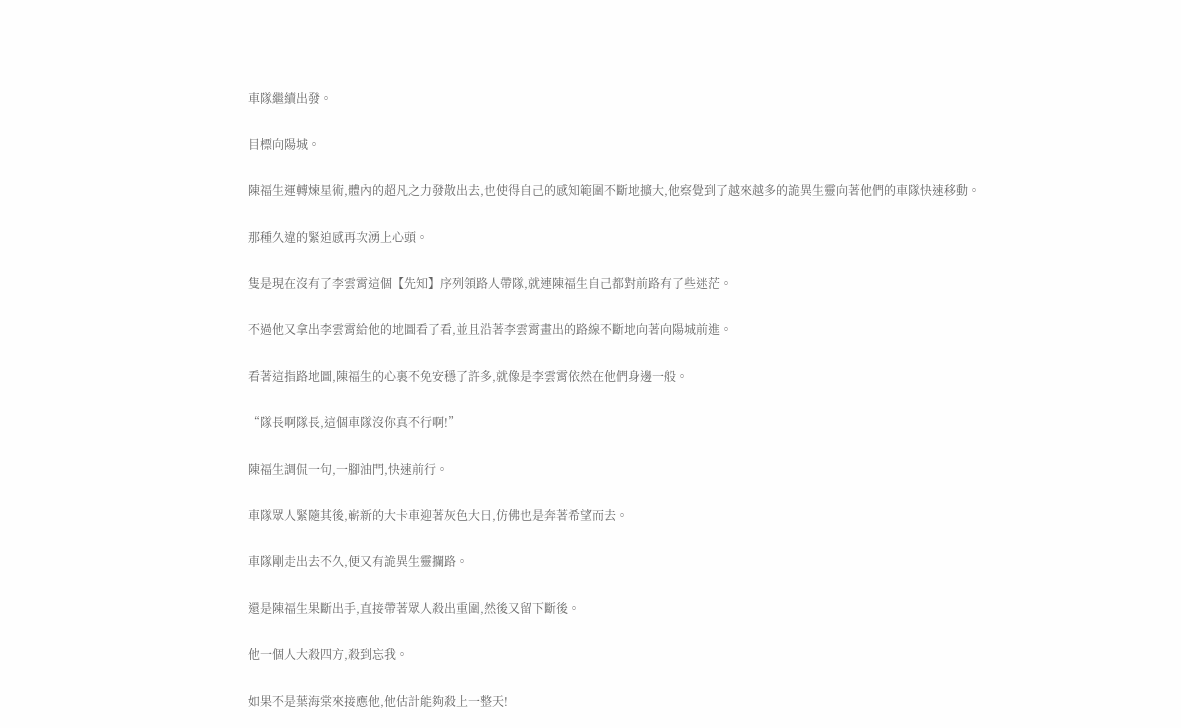車隊繼續出發。

目標向陽城。

陳福生運轉煉星術,體內的超凡之力發散出去,也使得自己的感知範圍不斷地擴大,他察覺到了越來越多的詭異生靈向著他們的車隊快速移動。

那種久違的緊迫感再次湧上心頭。

隻是現在沒有了李雲霄這個【先知】序列領路人帶隊,就連陳福生自己都對前路有了些迷茫。

不過他又拿出李雲霄給他的地圖看了看,並且沿著李雲霄畫出的路線不斷地向著向陽城前進。

看著這指路地圖,陳福生的心裏不免安穩了許多,就像是李雲霄依然在他們身邊一般。

“隊長啊隊長,這個車隊沒你真不行啊!”

陳福生調侃一句,一腳油門,快速前行。

車隊眾人緊隨其後,嶄新的大卡車迎著灰色大日,仿佛也是奔著希望而去。

車隊剛走出去不久,便又有詭異生靈攔路。

還是陳福生果斷出手,直接帶著眾人殺出重圍,然後又留下斷後。

他一個人大殺四方,殺到忘我。

如果不是葉海棠來接應他,他估計能夠殺上一整天!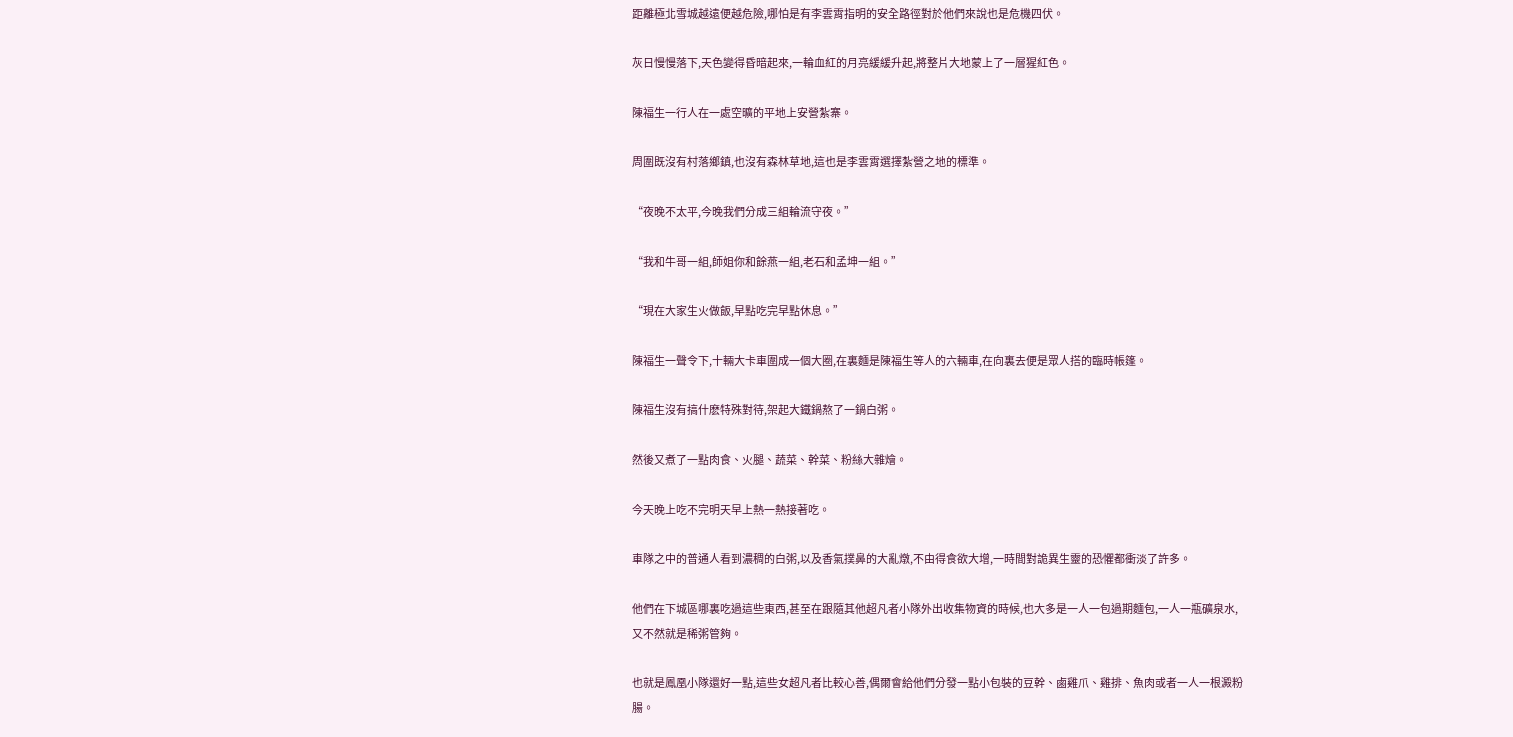距離極北雪城越遠便越危險,哪怕是有李雲霄指明的安全路徑對於他們來說也是危機四伏。

灰日慢慢落下,天色變得昏暗起來,一輪血紅的月亮緩緩升起,將整片大地蒙上了一層猩紅色。

陳福生一行人在一處空曠的平地上安營紮寨。

周圍既沒有村落鄉鎮,也沒有森林草地,這也是李雲霄選擇紮營之地的標準。

“夜晚不太平,今晚我們分成三組輪流守夜。”

“我和牛哥一組,師姐你和餘燕一組,老石和孟坤一組。”

“現在大家生火做飯,早點吃完早點休息。”

陳福生一聲令下,十輛大卡車圍成一個大圈,在裏麵是陳福生等人的六輛車,在向裏去便是眾人搭的臨時帳篷。

陳福生沒有搞什麽特殊對待,架起大鐵鍋熬了一鍋白粥。

然後又煮了一點肉食、火腿、蔬菜、幹菜、粉絲大雜燴。

今天晚上吃不完明天早上熱一熱接著吃。

車隊之中的普通人看到濃稠的白粥,以及香氣撲鼻的大亂燉,不由得食欲大增,一時間對詭異生靈的恐懼都衝淡了許多。

他們在下城區哪裏吃過這些東西,甚至在跟隨其他超凡者小隊外出收集物資的時候,也大多是一人一包過期麵包,一人一瓶礦泉水,又不然就是稀粥管夠。

也就是鳳凰小隊還好一點,這些女超凡者比較心善,偶爾會給他們分發一點小包裝的豆幹、鹵雞爪、雞排、魚肉或者一人一根澱粉腸。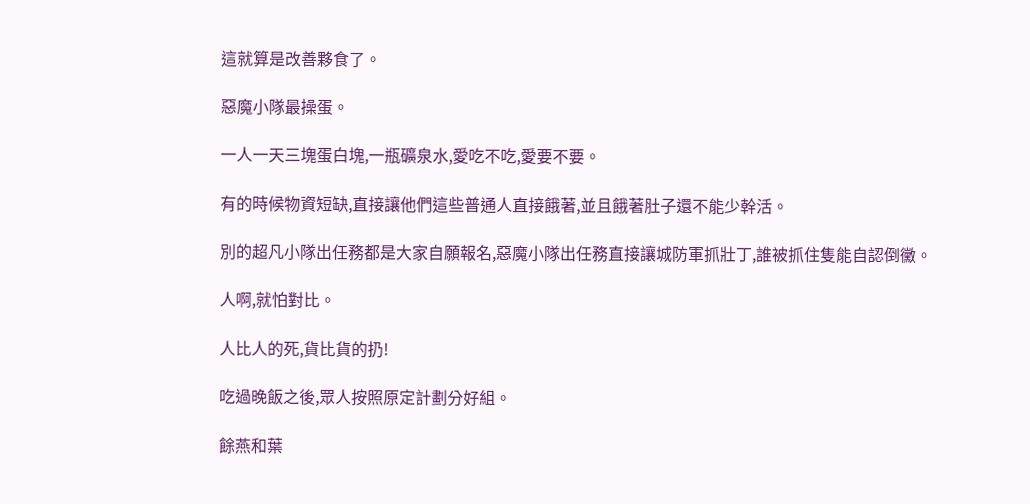這就算是改善夥食了。

惡魔小隊最操蛋。

一人一天三塊蛋白塊,一瓶礦泉水,愛吃不吃,愛要不要。

有的時候物資短缺,直接讓他們這些普通人直接餓著,並且餓著肚子還不能少幹活。

別的超凡小隊出任務都是大家自願報名,惡魔小隊出任務直接讓城防軍抓壯丁,誰被抓住隻能自認倒黴。

人啊,就怕對比。

人比人的死,貨比貨的扔!

吃過晚飯之後,眾人按照原定計劃分好組。

餘燕和葉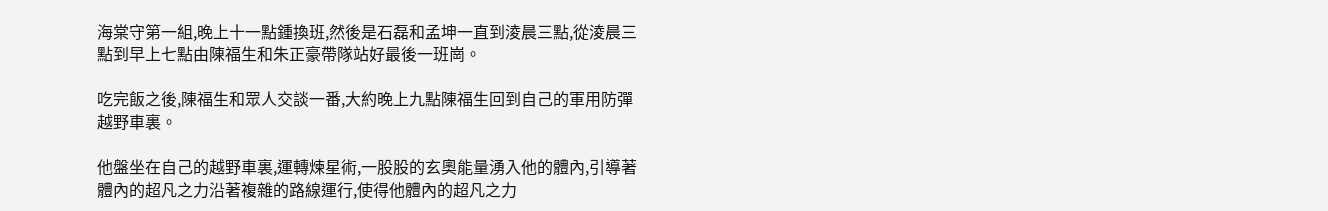海棠守第一組,晚上十一點鍾換班,然後是石磊和孟坤一直到淩晨三點,從淩晨三點到早上七點由陳福生和朱正豪帶隊站好最後一班崗。

吃完飯之後,陳福生和眾人交談一番,大約晚上九點陳福生回到自己的軍用防彈越野車裏。

他盤坐在自己的越野車裏,運轉煉星術,一股股的玄奧能量湧入他的體內,引導著體內的超凡之力沿著複雜的路線運行,使得他體內的超凡之力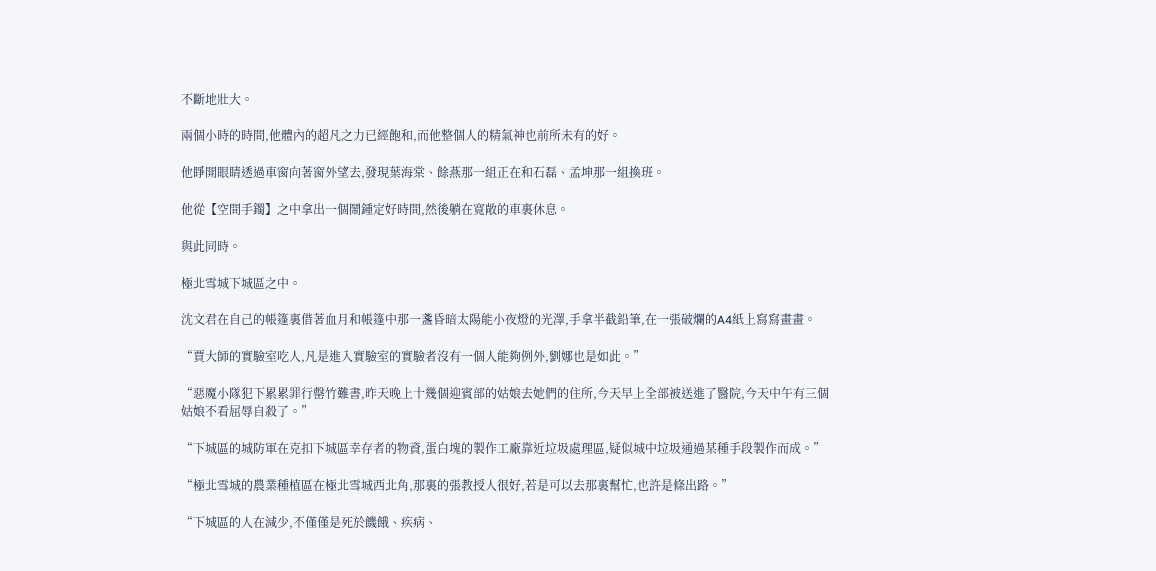不斷地壯大。

兩個小時的時間,他體內的超凡之力已經飽和,而他整個人的精氣神也前所未有的好。

他睜開眼睛透過車窗向著窗外望去,發現葉海棠、餘燕那一組正在和石磊、孟坤那一組換班。

他從【空間手鐲】之中拿出一個鬧鍾定好時間,然後躺在寬敞的車裏休息。

與此同時。

極北雪城下城區之中。

沈文君在自己的帳篷裏借著血月和帳篷中那一盞昏暗太陽能小夜燈的光澤,手拿半截鉛筆,在一張破爛的A4紙上寫寫畫畫。

“賈大師的實驗室吃人,凡是進入實驗室的實驗者沒有一個人能夠例外,劉娜也是如此。”

“惡魔小隊犯下累累罪行罄竹難書,昨天晚上十幾個迎賓部的姑娘去她們的住所,今天早上全部被送進了醫院,今天中午有三個姑娘不看屈辱自殺了。”

“下城區的城防軍在克扣下城區幸存者的物資,蛋白塊的製作工廠靠近垃圾處理區,疑似城中垃圾通過某種手段製作而成。”

“極北雪城的農業種植區在極北雪城西北角,那裏的張教授人很好,若是可以去那裏幫忙,也許是條出路。”

“下城區的人在減少,不僅僅是死於饑餓、疾病、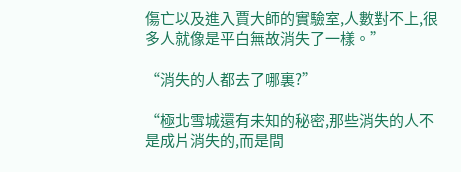傷亡以及進入賈大師的實驗室,人數對不上,很多人就像是平白無故消失了一樣。”

“消失的人都去了哪裏?”

“極北雪城還有未知的秘密,那些消失的人不是成片消失的,而是間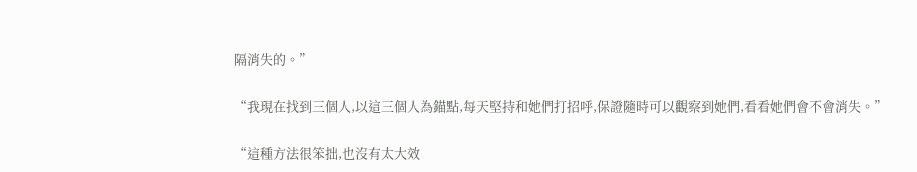隔消失的。”

“我現在找到三個人,以這三個人為錨點,每天堅持和她們打招呼,保證隨時可以觀察到她們,看看她們會不會消失。”

“這種方法很笨拙,也沒有太大效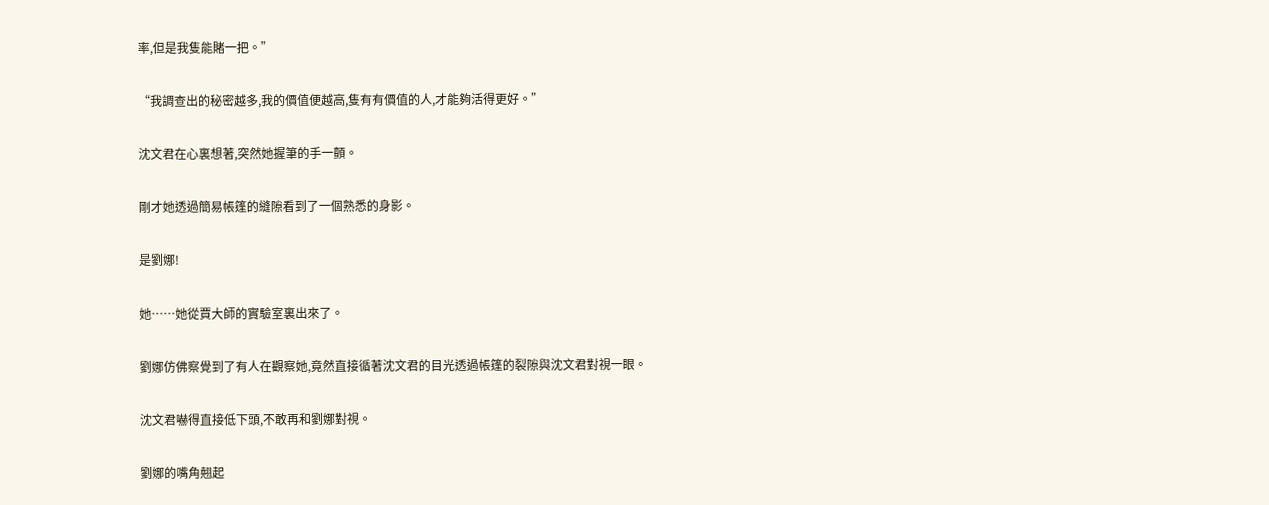率,但是我隻能賭一把。”

“我調查出的秘密越多,我的價值便越高,隻有有價值的人,才能夠活得更好。”

沈文君在心裏想著,突然她握筆的手一顫。

剛才她透過簡易帳篷的縫隙看到了一個熟悉的身影。

是劉娜!

她……她從賈大師的實驗室裏出來了。

劉娜仿佛察覺到了有人在觀察她,竟然直接循著沈文君的目光透過帳篷的裂隙與沈文君對視一眼。

沈文君嚇得直接低下頭,不敢再和劉娜對視。

劉娜的嘴角翹起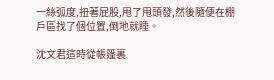一絲弧度,扭著屁股,甩了甩頭發,然後隨便在棚戶區找了個位置,倒地就睡。

沈文君這時從帳篷裏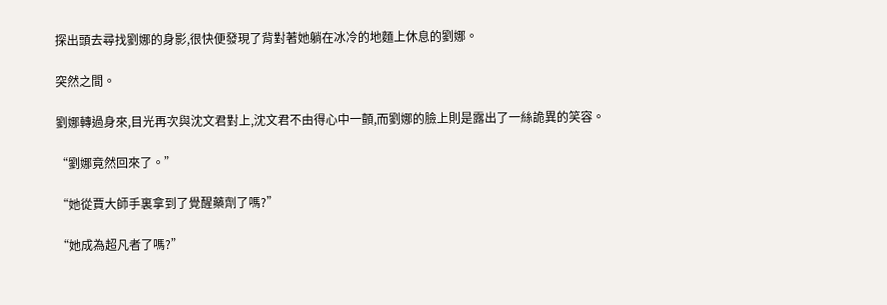探出頭去尋找劉娜的身影,很快便發現了背對著她躺在冰冷的地麵上休息的劉娜。

突然之間。

劉娜轉過身來,目光再次與沈文君對上,沈文君不由得心中一顫,而劉娜的臉上則是露出了一絲詭異的笑容。

“劉娜竟然回來了。”

“她從賈大師手裏拿到了覺醒藥劑了嗎?”

“她成為超凡者了嗎?”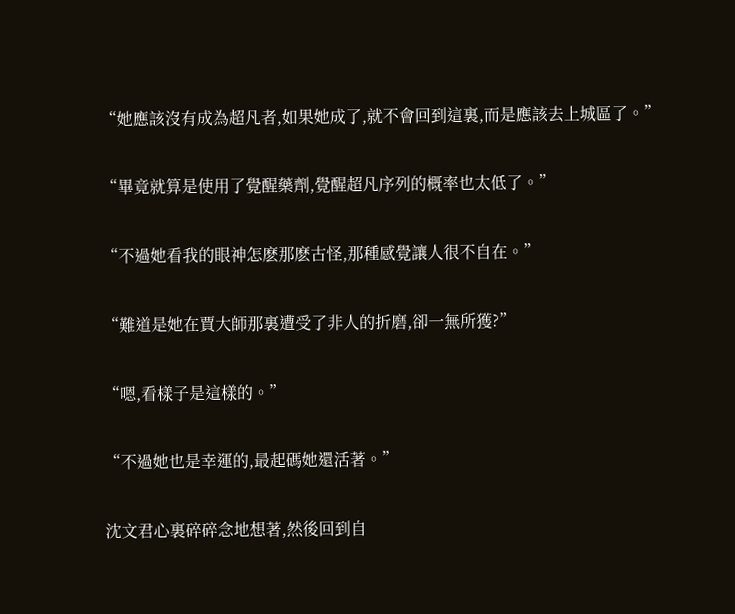“她應該沒有成為超凡者,如果她成了,就不會回到這裏,而是應該去上城區了。”

“畢竟就算是使用了覺醒藥劑,覺醒超凡序列的概率也太低了。”

“不過她看我的眼神怎麽那麽古怪,那種感覺讓人很不自在。”

“難道是她在賈大師那裏遭受了非人的折磨,卻一無所獲?”

“嗯,看樣子是這樣的。”

“不過她也是幸運的,最起碼她還活著。”

沈文君心裏碎碎念地想著,然後回到自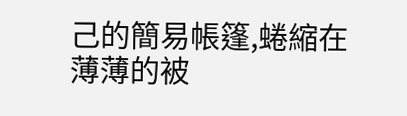己的簡易帳篷,蜷縮在薄薄的被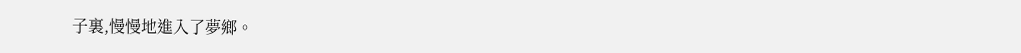子裏,慢慢地進入了夢鄉。